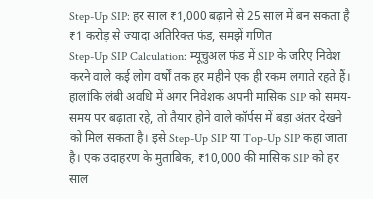Step-Up SIP: हर साल ₹1,000 बढ़ाने से 25 साल में बन सकता है ₹1 करोड़ से ज्यादा अतिरिक्त फंड, समझें गणित
Step-Up SIP Calculation: म्यूचुअल फंड में SIP के जरिए निवेश करने वाले कई लोग वर्षों तक हर महीने एक ही रकम लगाते रहते हैं। हालांकि लंबी अवधि में अगर निवेशक अपनी मासिक SIP को समय-समय पर बढ़ाता रहे, तो तैयार होने वाले कॉर्पस में बड़ा अंतर देखने को मिल सकता है। इसे Step-Up SIP या Top-Up SIP कहा जाता है। एक उदाहरण के मुताबिक, ₹10,000 की मासिक SIP को हर साल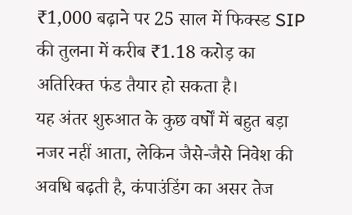₹1,000 बढ़ाने पर 25 साल में फिक्स्ड SIP की तुलना में करीब ₹1.18 करोड़ का अतिरिक्त फंड तैयार हो सकता है।
यह अंतर शुरुआत के कुछ वर्षों में बहुत बड़ा नजर नहीं आता, लेकिन जैसे-जैसे निवेश की अवधि बढ़ती है, कंपाउंडिंग का असर तेज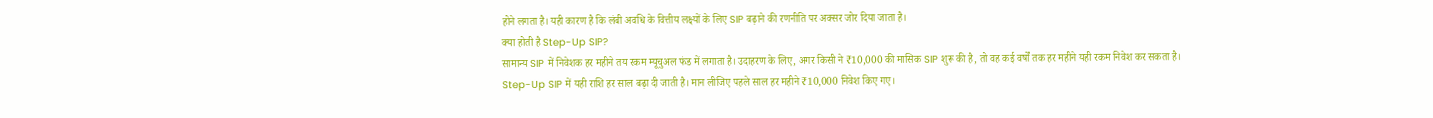होने लगता है। यही कारण है कि लंबी अवधि के वित्तीय लक्ष्यों के लिए SIP बढ़ाने की रणनीति पर अक्सर जोर दिया जाता है।
क्या होती है Step-Up SIP?
सामान्य SIP में निवेशक हर महीने तय रकम म्यूचुअल फंड में लगाता है। उदाहरण के लिए, अगर किसी ने ₹10,000 की मासिक SIP शुरू की है, तो वह कई वर्षों तक हर महीने यही रकम निवेश कर सकता है।
Step-Up SIP में यही राशि हर साल बढ़ा दी जाती है। मान लीजिए पहले साल हर महीने ₹10,000 निवेश किए गए।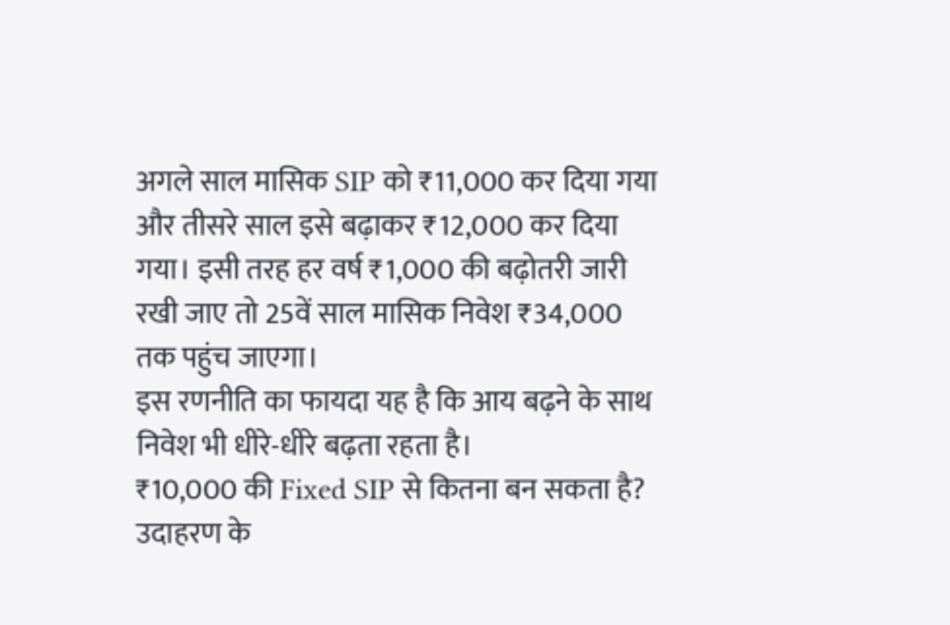अगले साल मासिक SIP को ₹11,000 कर दिया गया और तीसरे साल इसे बढ़ाकर ₹12,000 कर दिया गया। इसी तरह हर वर्ष ₹1,000 की बढ़ोतरी जारी रखी जाए तो 25वें साल मासिक निवेश ₹34,000 तक पहुंच जाएगा।
इस रणनीति का फायदा यह है कि आय बढ़ने के साथ निवेश भी धीरे-धीरे बढ़ता रहता है।
₹10,000 की Fixed SIP से कितना बन सकता है?
उदाहरण के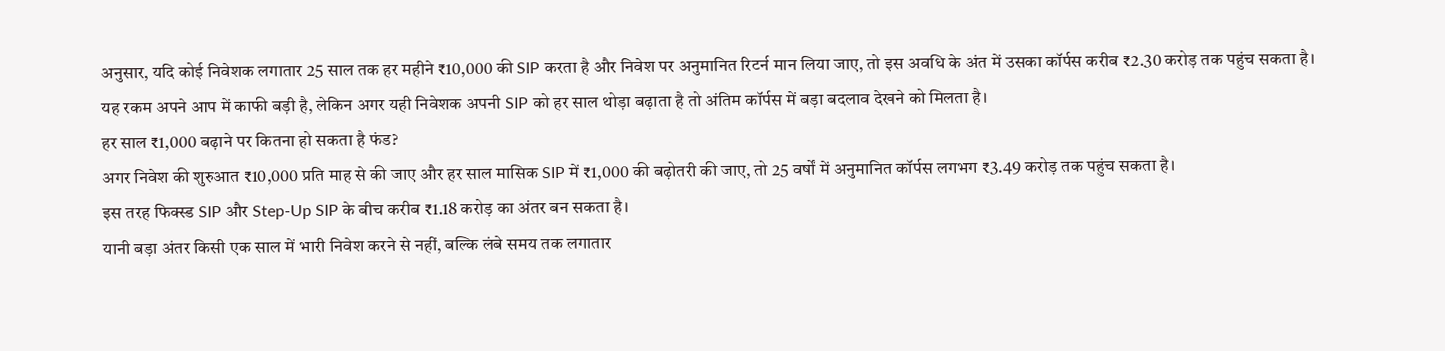अनुसार, यदि कोई निवेशक लगातार 25 साल तक हर महीने ₹10,000 की SIP करता है और निवेश पर अनुमानित रिटर्न मान लिया जाए, तो इस अवधि के अंत में उसका कॉर्पस करीब ₹2.30 करोड़ तक पहुंच सकता है।
यह रकम अपने आप में काफी बड़ी है, लेकिन अगर यही निवेशक अपनी SIP को हर साल थोड़ा बढ़ाता है तो अंतिम कॉर्पस में बड़ा बदलाव देखने को मिलता है।
हर साल ₹1,000 बढ़ाने पर कितना हो सकता है फंड?
अगर निवेश की शुरुआत ₹10,000 प्रति माह से की जाए और हर साल मासिक SIP में ₹1,000 की बढ़ोतरी की जाए, तो 25 वर्षों में अनुमानित कॉर्पस लगभग ₹3.49 करोड़ तक पहुंच सकता है।
इस तरह फिक्स्ड SIP और Step-Up SIP के बीच करीब ₹1.18 करोड़ का अंतर बन सकता है।
यानी बड़ा अंतर किसी एक साल में भारी निवेश करने से नहीं, बल्कि लंबे समय तक लगातार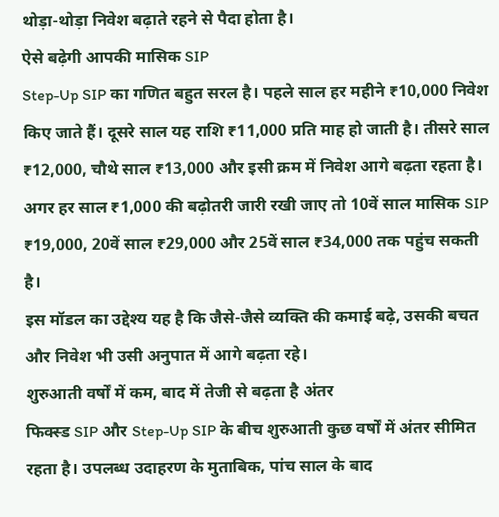थोड़ा-थोड़ा निवेश बढ़ाते रहने से पैदा होता है।
ऐसे बढ़ेगी आपकी मासिक SIP
Step-Up SIP का गणित बहुत सरल है। पहले साल हर महीने ₹10,000 निवेश किए जाते हैं। दूसरे साल यह राशि ₹11,000 प्रति माह हो जाती है। तीसरे साल ₹12,000, चौथे साल ₹13,000 और इसी क्रम में निवेश आगे बढ़ता रहता है।
अगर हर साल ₹1,000 की बढ़ोतरी जारी रखी जाए तो 10वें साल मासिक SIP ₹19,000, 20वें साल ₹29,000 और 25वें साल ₹34,000 तक पहुंच सकती है।
इस मॉडल का उद्देश्य यह है कि जैसे-जैसे व्यक्ति की कमाई बढ़े, उसकी बचत और निवेश भी उसी अनुपात में आगे बढ़ता रहे।
शुरुआती वर्षों में कम, बाद में तेजी से बढ़ता है अंतर
फिक्स्ड SIP और Step-Up SIP के बीच शुरुआती कुछ वर्षों में अंतर सीमित रहता है। उपलब्ध उदाहरण के मुताबिक, पांच साल के बाद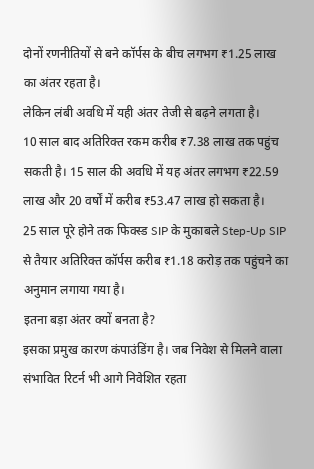दोनों रणनीतियों से बने कॉर्पस के बीच लगभग ₹1.25 लाख का अंतर रहता है।
लेकिन लंबी अवधि में यही अंतर तेजी से बढ़ने लगता है।
10 साल बाद अतिरिक्त रकम करीब ₹7.38 लाख तक पहुंच सकती है। 15 साल की अवधि में यह अंतर लगभग ₹22.59 लाख और 20 वर्षों में करीब ₹53.47 लाख हो सकता है।
25 साल पूरे होने तक फिक्स्ड SIP के मुकाबले Step-Up SIP से तैयार अतिरिक्त कॉर्पस करीब ₹1.18 करोड़ तक पहुंचने का अनुमान लगाया गया है।
इतना बड़ा अंतर क्यों बनता है?
इसका प्रमुख कारण कंपाउंडिंग है। जब निवेश से मिलने वाला संभावित रिटर्न भी आगे निवेशित रहता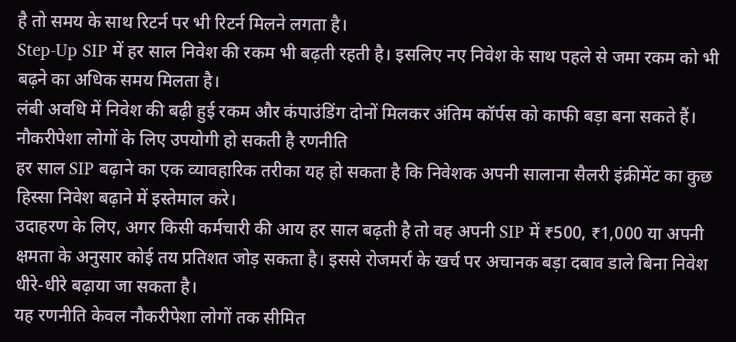है तो समय के साथ रिटर्न पर भी रिटर्न मिलने लगता है।
Step-Up SIP में हर साल निवेश की रकम भी बढ़ती रहती है। इसलिए नए निवेश के साथ पहले से जमा रकम को भी बढ़ने का अधिक समय मिलता है।
लंबी अवधि में निवेश की बढ़ी हुई रकम और कंपाउंडिंग दोनों मिलकर अंतिम कॉर्पस को काफी बड़ा बना सकते हैं।
नौकरीपेशा लोगों के लिए उपयोगी हो सकती है रणनीति
हर साल SIP बढ़ाने का एक व्यावहारिक तरीका यह हो सकता है कि निवेशक अपनी सालाना सैलरी इंक्रीमेंट का कुछ हिस्सा निवेश बढ़ाने में इस्तेमाल करे।
उदाहरण के लिए, अगर किसी कर्मचारी की आय हर साल बढ़ती है तो वह अपनी SIP में ₹500, ₹1,000 या अपनी क्षमता के अनुसार कोई तय प्रतिशत जोड़ सकता है। इससे रोजमर्रा के खर्च पर अचानक बड़ा दबाव डाले बिना निवेश धीरे-धीरे बढ़ाया जा सकता है।
यह रणनीति केवल नौकरीपेशा लोगों तक सीमित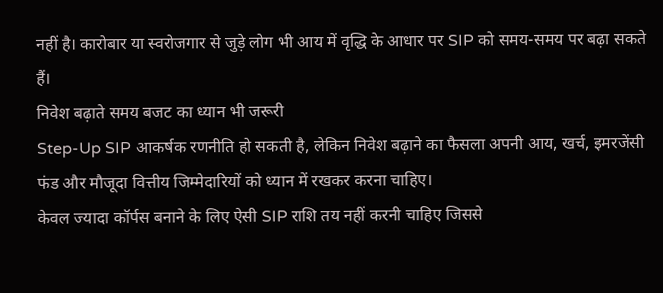नहीं है। कारोबार या स्वरोजगार से जुड़े लोग भी आय में वृद्धि के आधार पर SIP को समय-समय पर बढ़ा सकते हैं।
निवेश बढ़ाते समय बजट का ध्यान भी जरूरी
Step-Up SIP आकर्षक रणनीति हो सकती है, लेकिन निवेश बढ़ाने का फैसला अपनी आय, खर्च, इमरजेंसी फंड और मौजूदा वित्तीय जिम्मेदारियों को ध्यान में रखकर करना चाहिए।
केवल ज्यादा कॉर्पस बनाने के लिए ऐसी SIP राशि तय नहीं करनी चाहिए जिससे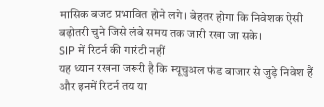मासिक बजट प्रभावित होने लगे। बेहतर होगा कि निवेशक ऐसी बढ़ोतरी चुने जिसे लंबे समय तक जारी रखा जा सके।
SIP में रिटर्न की गारंटी नहीं
यह ध्यान रखना जरूरी है कि म्यूचुअल फंड बाजार से जुड़े निवेश हैं और इनमें रिटर्न तय या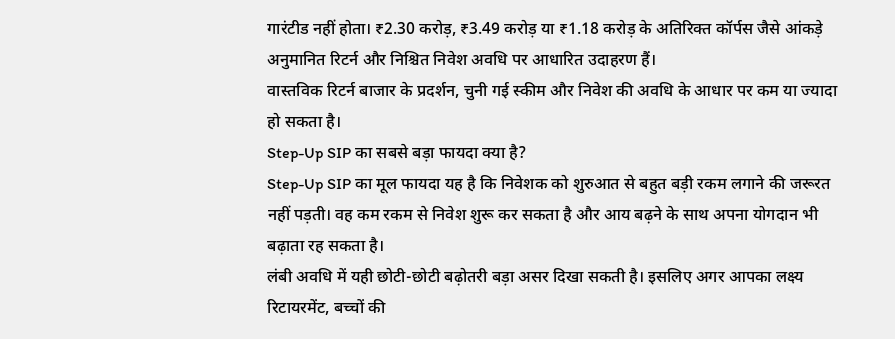गारंटीड नहीं होता। ₹2.30 करोड़, ₹3.49 करोड़ या ₹1.18 करोड़ के अतिरिक्त कॉर्पस जैसे आंकड़े अनुमानित रिटर्न और निश्चित निवेश अवधि पर आधारित उदाहरण हैं।
वास्तविक रिटर्न बाजार के प्रदर्शन, चुनी गई स्कीम और निवेश की अवधि के आधार पर कम या ज्यादा हो सकता है।
Step-Up SIP का सबसे बड़ा फायदा क्या है?
Step-Up SIP का मूल फायदा यह है कि निवेशक को शुरुआत से बहुत बड़ी रकम लगाने की जरूरत नहीं पड़ती। वह कम रकम से निवेश शुरू कर सकता है और आय बढ़ने के साथ अपना योगदान भी बढ़ाता रह सकता है।
लंबी अवधि में यही छोटी-छोटी बढ़ोतरी बड़ा असर दिखा सकती है। इसलिए अगर आपका लक्ष्य रिटायरमेंट, बच्चों की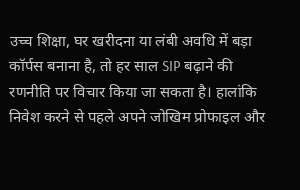उच्च शिक्षा, घर खरीदना या लंबी अवधि में बड़ा कॉर्पस बनाना है, तो हर साल SIP बढ़ाने की रणनीति पर विचार किया जा सकता है। हालांकि निवेश करने से पहले अपने जोखिम प्रोफाइल और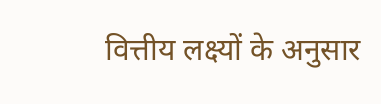वित्तीय लक्ष्यों के अनुसार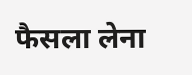फैसला लेना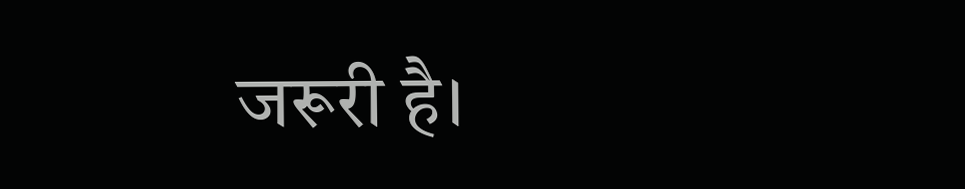जरूरी है।